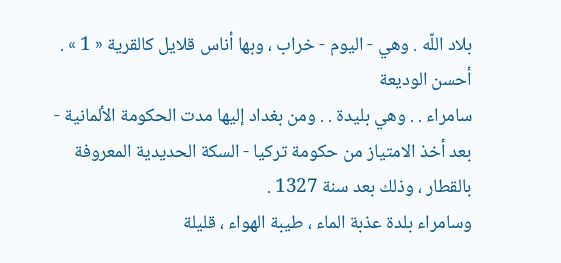بلاد اللّه . وهي - اليوم - خراب ، وبها أناس قلايل كالقرية « 1 » .
أحسن الوديعة
سامراء . . وهي بليدة . . ومن بغداد إليها مدت الحكومة الألمانية - بعد أخذ الامتياز من حكومة تركيا - السكة الحديدية المعروفة بالقطار ، وذلك بعد سنة 1327 .
وسامراء بلدة عذبة الماء ، طيبة الهواء ، قليلة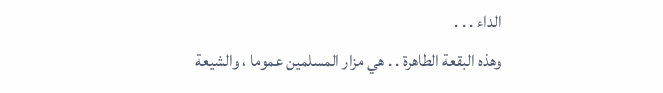الداء . . .
وهذه البقعة الطاهرة . . هي مزار المسلمين عموما ، والشيعة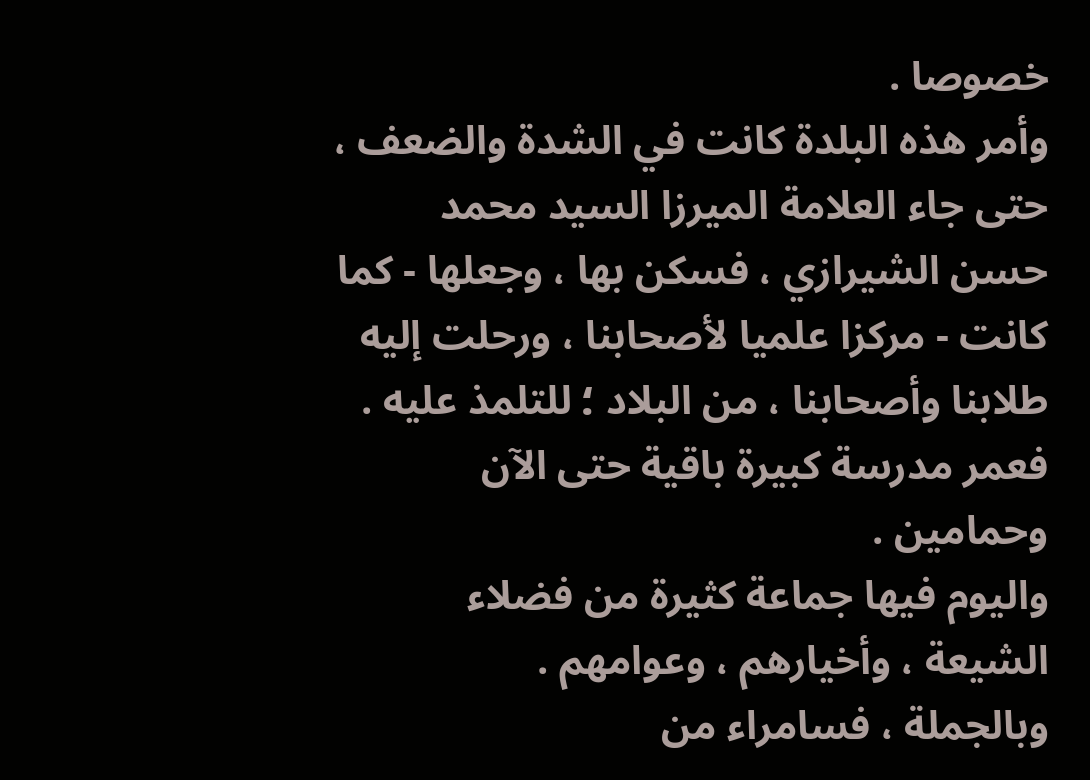خصوصا .
وأمر هذه البلدة كانت في الشدة والضعف ، حتى جاء العلامة الميرزا السيد محمد حسن الشيرازي ، فسكن بها ، وجعلها - كما كانت - مركزا علميا لأصحابنا ، ورحلت إليه طلابنا وأصحابنا ، من البلاد ؛ للتلمذ عليه . فعمر مدرسة كبيرة باقية حتى الآن وحمامين .
واليوم فيها جماعة كثيرة من فضلاء الشيعة ، وأخيارهم ، وعوامهم .
وبالجملة ، فسامراء من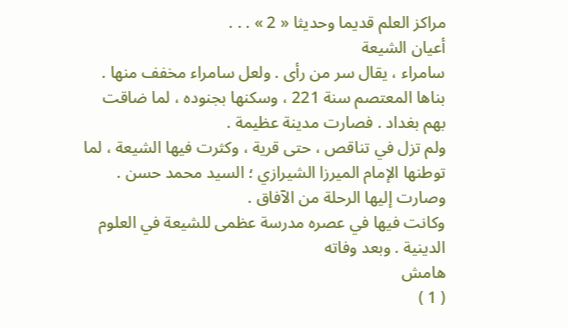مراكز العلم قديما وحديثا « 2 » . . .
أعيان الشيعة
سامراء ، يقال سر من رأى . ولعل سامراء مخفف منها . بناها المعتصم سنة 221 ، وسكنها بجنوده ، لما ضاقت بهم بغداد . فصارت مدينة عظيمة .
ولم تزل في تناقص ، حتى قرية ، وكثرت فيها الشيعة ، لما توطنها الإمام الميرزا الشيرازي ؛ السيد محمد حسن . وصارت إليها الرحلة من الآفاق .
وكانت فيها في عصره مدرسة عظمى للشيعة في العلوم الدينية . وبعد وفاته
هامش
( 1 )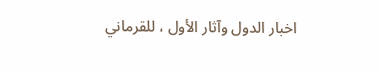اخبار الدول وآثار الأول ، للقرماني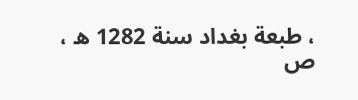، طبعة بغداد سنة 1282 ه ، ص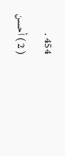454 .
( 2 ) أحسن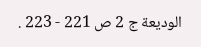الوديعة ج 2 ص 221 - 223 .